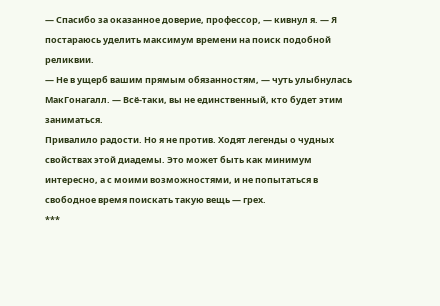— Спасибо за оказанное доверие, профессор, — кивнул я. — Я постараюсь уделить максимум времени на поиск подобной реликвии.
— Не в ущерб вашим прямым обязанностям, — чуть улыбнулась МакГонагалл. — Всё-таки, вы не единственный, кто будет этим заниматься.
Привалило радости. Но я не против. Ходят легенды о чудных свойствах этой диадемы. Это может быть как минимум интересно, а с моими возможностями, и не попытаться в свободное время поискать такую вещь — грех.
***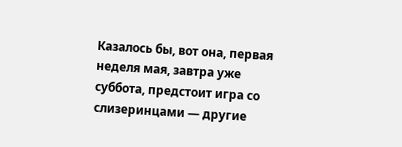Казалось бы, вот она, первая неделя мая, завтра уже суббота, предстоит игра со слизеринцами — другие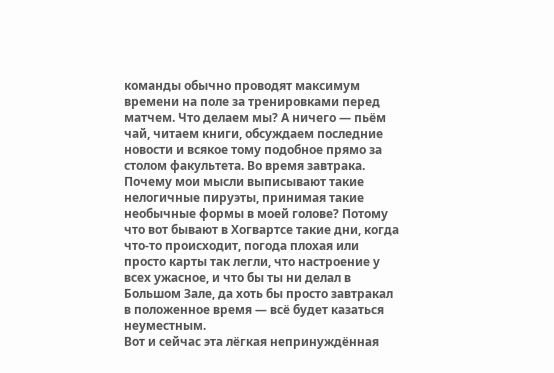команды обычно проводят максимум времени на поле за тренировками перед матчем. Что делаем мы? А ничего — пьём чай, читаем книги, обсуждаем последние новости и всякое тому подобное прямо за столом факультета. Во время завтрака. Почему мои мысли выписывают такие нелогичные пируэты, принимая такие необычные формы в моей голове? Потому что вот бывают в Хогвартсе такие дни, когда что-то происходит, погода плохая или просто карты так легли, что настроение у всех ужасное, и что бы ты ни делал в Большом Зале, да хоть бы просто завтракал в положенное время — всё будет казаться неуместным.
Вот и сейчас эта лёгкая непринуждённая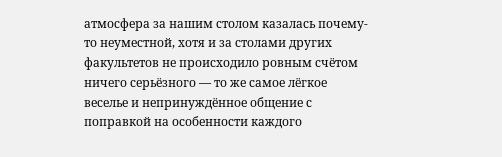атмосфера за нашим столом казалась почему-то неуместной, хотя и за столами других факультетов не происходило ровным счётом ничего серьёзного — то же самое лёгкое веселье и непринуждённое общение с поправкой на особенности каждого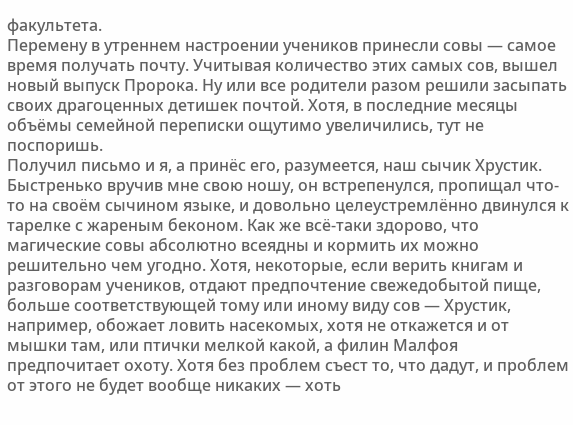факультета.
Перемену в утреннем настроении учеников принесли совы — самое время получать почту. Учитывая количество этих самых сов, вышел новый выпуск Пророка. Ну или все родители разом решили засыпать своих драгоценных детишек почтой. Хотя, в последние месяцы объёмы семейной переписки ощутимо увеличились, тут не поспоришь.
Получил письмо и я, а принёс его, разумеется, наш сычик Хрустик. Быстренько вручив мне свою ношу, он встрепенулся, пропищал что-то на своём сычином языке, и довольно целеустремлённо двинулся к тарелке с жареным беконом. Как же всё-таки здорово, что магические совы абсолютно всеядны и кормить их можно решительно чем угодно. Хотя, некоторые, если верить книгам и разговорам учеников, отдают предпочтение свежедобытой пище, больше соответствующей тому или иному виду сов — Хрустик, например, обожает ловить насекомых, хотя не откажется и от мышки там, или птички мелкой какой, а филин Малфоя предпочитает охоту. Хотя без проблем съест то, что дадут, и проблем от этого не будет вообще никаких — хоть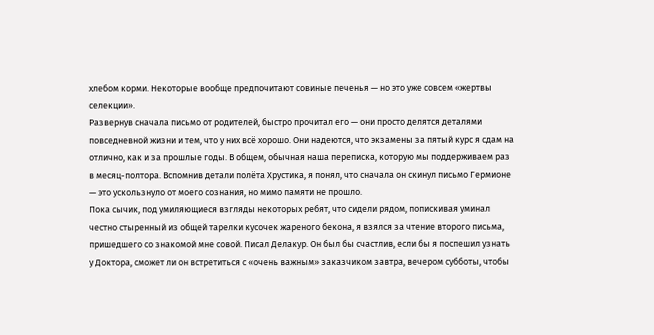хлебом корми. Некоторые вообще предпочитают совиные печенья — но это уже совсем «жертвы селекции».
Развернув сначала письмо от родителей, быстро прочитал его — они просто делятся деталями повседневной жизни и тем, что у них всё хорошо. Они надеются, что экзамены за пятый курс я сдам на отлично, как и за прошлые годы. В общем, обычная наша переписка, которую мы поддерживаем раз в месяц-полтора. Вспомнив детали полёта Хрустика, я понял, что сначала он скинул письмо Гермионе — это ускользнуло от моего сознания, но мимо памяти не прошло.
Пока сычик, под умиляющиеся взгляды некоторых ребят, что сидели рядом, попискивая уминал честно стыренный из общей тарелки кусочек жареного бекона, я взялся за чтение второго письма, пришедшего со знакомой мне совой. Писал Делакур. Он был бы счастлив, если бы я поспешил узнать у Доктора, сможет ли он встретиться с «очень важным» заказчиком завтра, вечером субботы, чтобы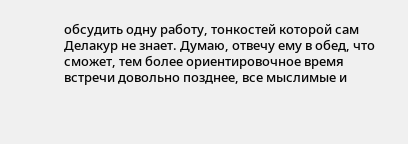обсудить одну работу, тонкостей которой сам Делакур не знает. Думаю, отвечу ему в обед, что сможет, тем более ориентировочное время встречи довольно позднее, все мыслимые и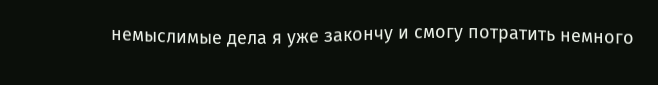немыслимые дела я уже закончу и смогу потратить немного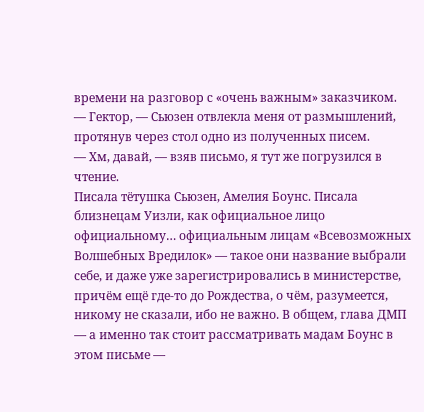времени на разговор с «очень важным» заказчиком.
— Гектор, — Сьюзен отвлекла меня от размышлений, протянув через стол одно из полученных писем.
— Хм, давай, — взяв письмо, я тут же погрузился в чтение.
Писала тётушка Сьюзен, Амелия Боунс. Писала близнецам Уизли, как официальное лицо официальному… официальным лицам «Всевозможных Волшебных Вредилок» — такое они название выбрали себе, и даже уже зарегистрировались в министерстве, причём ещё где-то до Рождества, о чём, разумеется, никому не сказали, ибо не важно. В общем, глава ДМП — а именно так стоит рассматривать мадам Боунс в этом письме —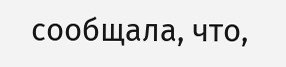сообщала, что,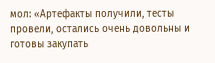мол: «Артефакты получили, тесты провели, остались очень довольны и готовы закупать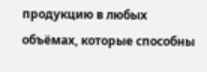продукцию в любых объёмах, которые способны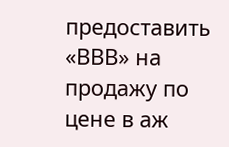предоставить «ВВВ» на продажу по цене в аж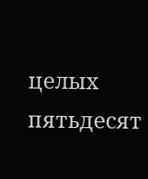целых пятьдесят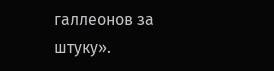галлеонов за штуку».